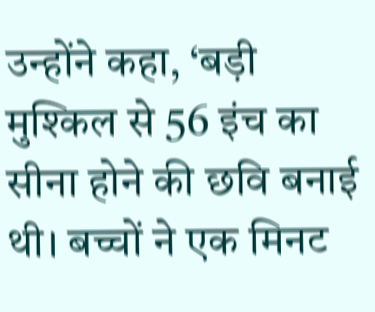उन्होंने कहा, ‘बड़ी मुश्किल से 56 इंच का सीना होने की छवि बनाई थी। बच्चों ने एक मिनट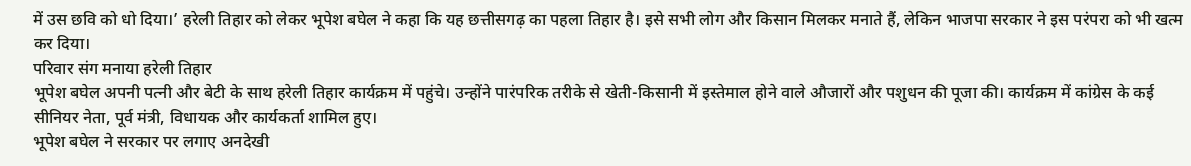में उस छवि को धो दिया।’ हरेली तिहार को लेकर भूपेश बघेल ने कहा कि यह छत्तीसगढ़ का पहला तिहार है। इसे सभी लोग और किसान मिलकर मनाते हैं, लेकिन भाजपा सरकार ने इस परंपरा को भी खत्म कर दिया।
परिवार संग मनाया हरेली तिहार
भूपेश बघेल अपनी पत्नी और बेटी के साथ हरेली तिहार कार्यक्रम में पहुंचे। उन्होंने पारंपरिक तरीके से खेती-किसानी में इस्तेमाल होने वाले औजारों और पशुधन की पूजा की। कार्यक्रम में कांग्रेस के कई सीनियर नेता, पूर्व मंत्री, विधायक और कार्यकर्ता शामिल हुए।
भूपेश बघेल ने सरकार पर लगाए अनदेखी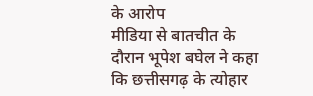के आरोप
मीडिया से बातचीत के दौरान भूपेश बघेल ने कहा कि छत्तीसगढ़ के त्योहार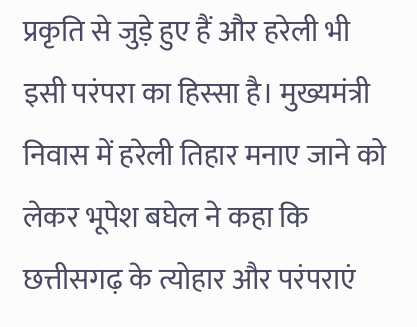प्रकृति से जुड़े हुए हैं और हरेली भी इसी परंपरा का हिस्सा है। मुख्यमंत्री निवास में हरेली तिहार मनाए जाने को लेकर भूपेश बघेल ने कहा कि छत्तीसगढ़ के त्योहार और परंपराएं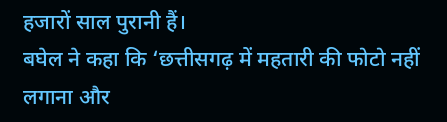हजारों साल पुरानी हैं।
बघेल ने कहा कि ‘छत्तीसगढ़ में महतारी की फोटो नहीं लगाना और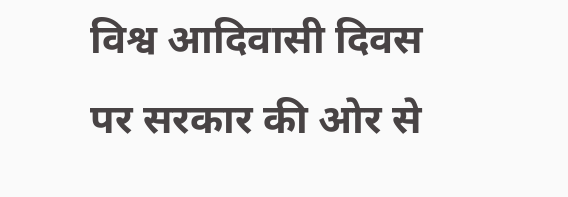विश्व आदिवासी दिवस पर सरकार की ओर से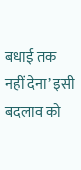बधाई तक नहीं देना’ इसी बदलाव को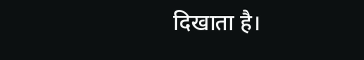दिखाता है।